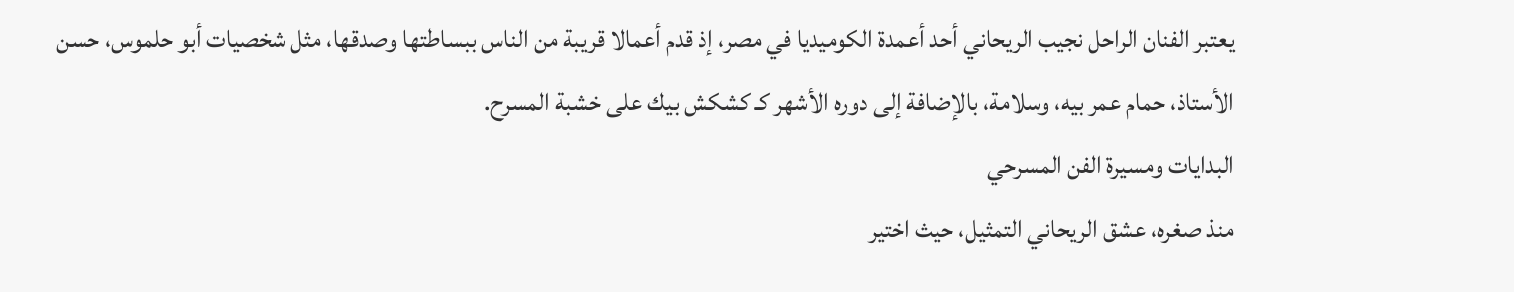يعتبر الفنان الراحل نجيب الريحاني أحد أعمدة الكوميديا في مصر، إذ قدم أعمالا قريبة من الناس ببساطتها وصدقها، مثل شخصيات أبو حلموس، حسن الأستاذ، حمام عمر بيه، وسلامة، بالإضافة إلى دوره الأشهر كـ كشكش بيك على خشبة المسرح.
البدايات ومسيرة الفن المسرحي
منذ صغره، عشق الريحاني التمثيل، حيث اختير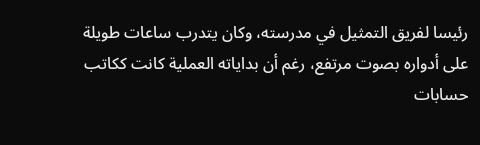رئيسا لفريق التمثيل في مدرسته، وكان يتدرب ساعات طويلة على أدواره بصوت مرتفع، رغم أن بداياته العملية كانت ككاتب حسابات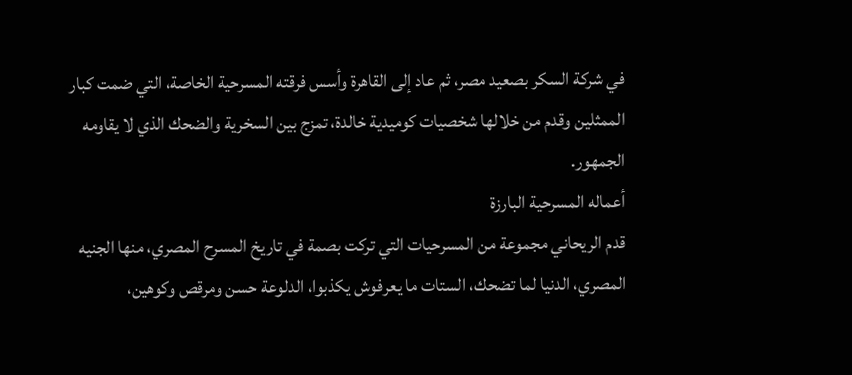في شركة السكر بصعيد مصر، ثم عاد إلى القاهرة وأسس فرقته المسرحية الخاصة، التي ضمت كبار الممثلين وقدم من خلالها شخصيات كوميدية خالدة، تمزج بين السخرية والضحك الذي لا يقاومه الجمهور.
أعماله المسرحية البارزة
قدم الريحاني مجموعة من المسرحيات التي تركت بصمة في تاريخ المسرح المصري، منها الجنيه المصري، الدنيا لما تضحك، الستات ما يعرفوش يكذبوا، الدلوعة حسن ومرقص وكوهين،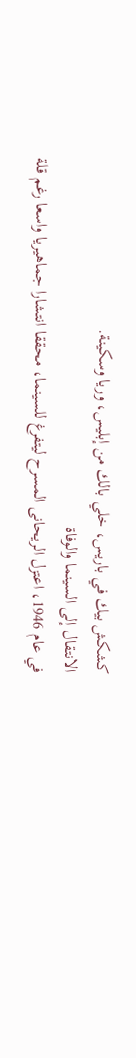كشكش بيك في باريس، خلي بالك من إبليس، وريا وسكينة.
الانتقال إلى السينما والوفاة
في عام 1946، اعتزل الريحانى المسرح ليتفرغ للسينما، محققا انتشارا جماهيريا واسعا رغم قلة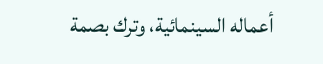أعماله السينمائية، وترك بصمة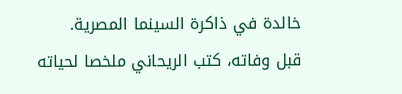خالدة في ذاكرة السينما المصرية.
قبل وفاته، كتب الريحاني ملخصا لحياته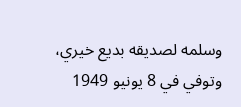وسلمه لصديقه بديع خيري، وتوفي في 8 يونيو 1949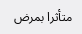متأثرا بمرض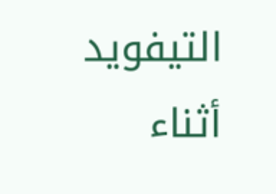التيفويد أثناء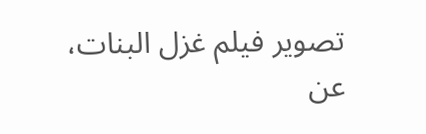تصوير فيلم غزل البنات، عن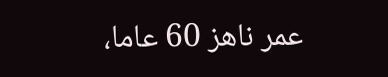عمر ناهز 60 عاما،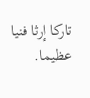تاركا إرثا فنيا عظيما.